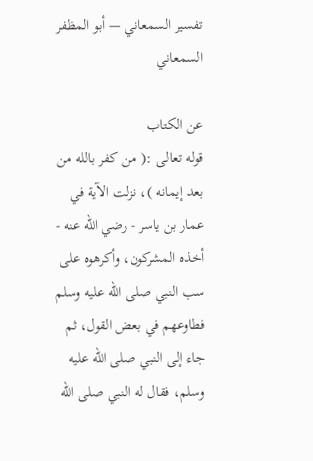تفسير السمعاني — أبو المظفر السمعاني

عن الكتاب
قوله تعالى :( من كفر بالله من بعد إيمانه )، نزلت الآية في عمار بن ياسر - رضي الله عنه - أخذه المشركون، وأكرهوه على سب النبي صلى الله عليه وسلم فطاوعهم في بعض القول، ثم جاء إلى النبي صلى الله عليه وسلم، فقال له النبي صلى الله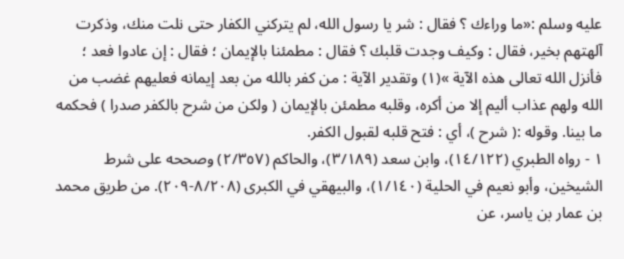عليه وسلم :«ما وراءك ؟ فقال : شر يا رسول الله، لم يتركني الكفار حتى نلت منك، وذكرت آلهتهم بخير، فقال : وكيف وجدت قلبك ؟ فقال : مطمئنا بالإيمان ؛ فقال : إن عادوا فعد ؛ فأنزل الله تعالى هذه الآية »(١) وتقدير الآية : من كفر بالله من بعد إيمانه فعليهم غضب من الله ولهم عذاب أليم إلا من أكره، وقلبه مطمئن بالإيمان ( ولكن من شرح بالكفر صدرا ) فحكمه ما بينا. وقوله :( شرح )، أي : فتح قلبه لقبول الكفر.
١ - رواه الطبري (١٤/١٢٢)، وابن سعد (٣/١٨٩)، والحاكم (٢/٣٥٧) وصححه على شرط الشيخين، وأبو نعيم في الحلية (١/١٤٠)، والبيهقي في الكبرى (٨/٢٠٨-٢٠٩). من طريق محمد بن عمار بن ياسر، عن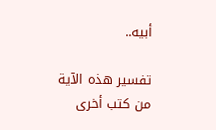أبيه..

تفسير هذه الآية من كتب أخرى